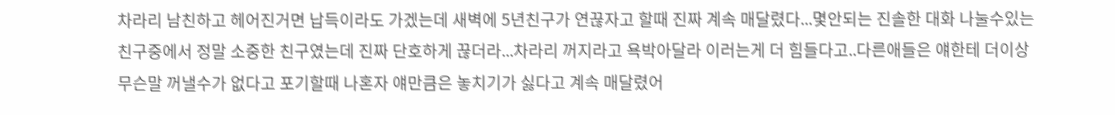차라리 남친하고 헤어진거면 납득이라도 가겠는데 새벽에 5년친구가 연끊자고 할때 진짜 계속 매달렸다...몇안되는 진솔한 대화 나눌수있는 친구중에서 정말 소중한 친구였는데 진짜 단호하게 끊더라...차라리 꺼지라고 욕박아달라 이러는게 더 힘들다고..다른애들은 얘한테 더이상 무슨말 꺼낼수가 없다고 포기할때 나혼자 얘만큼은 놓치기가 싫다고 계속 매달렸어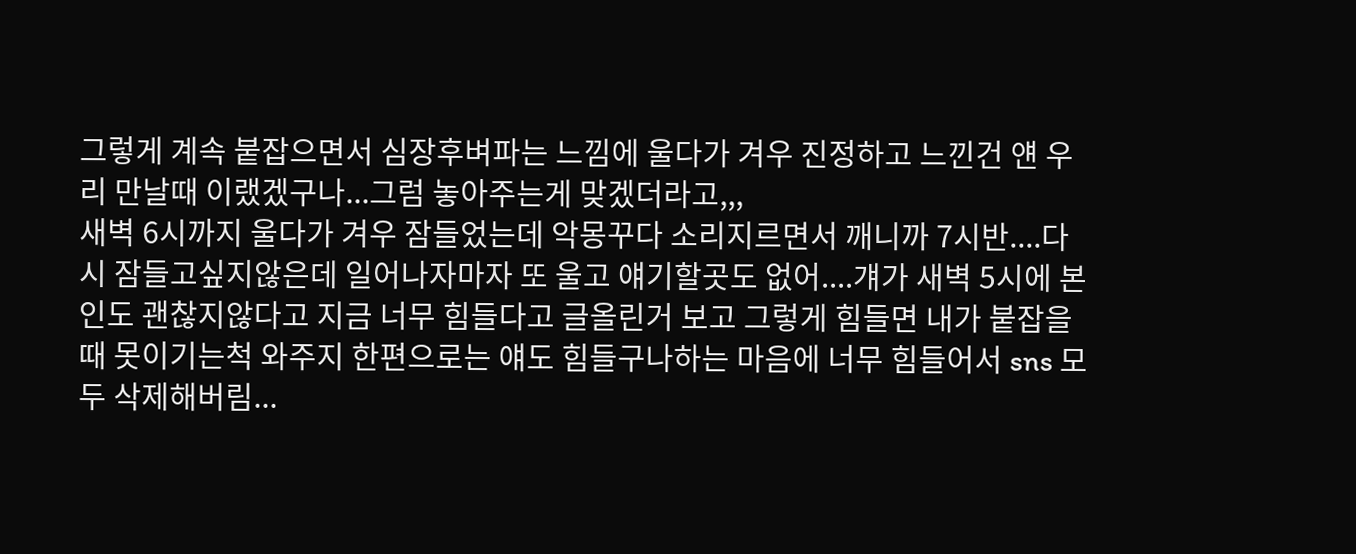그렇게 계속 붙잡으면서 심장후벼파는 느낌에 울다가 겨우 진정하고 느낀건 얜 우리 만날때 이랬겠구나...그럼 놓아주는게 맞겠더라고,,,
새벽 6시까지 울다가 겨우 잠들었는데 악몽꾸다 소리지르면서 깨니까 7시반....다시 잠들고싶지않은데 일어나자마자 또 울고 얘기할곳도 없어....걔가 새벽 5시에 본인도 괜찮지않다고 지금 너무 힘들다고 글올린거 보고 그렇게 힘들면 내가 붙잡을때 못이기는척 와주지 한편으로는 얘도 힘들구나하는 마음에 너무 힘들어서 sns 모두 삭제해버림...